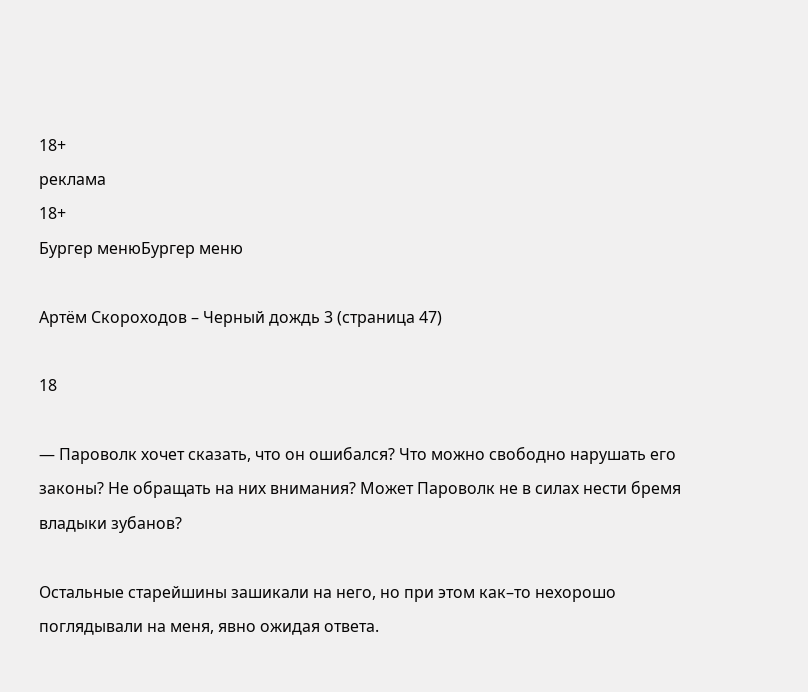18+
реклама
18+
Бургер менюБургер меню

Артём Скороходов – Черный дождь 3 (страница 47)

18

— Пароволк хочет сказать, что он ошибался? Что можно свободно нарушать его законы? Не обращать на них внимания? Может Пароволк не в силах нести бремя владыки зубанов?

Остальные старейшины зашикали на него, но при этом как–то нехорошо поглядывали на меня, явно ожидая ответа.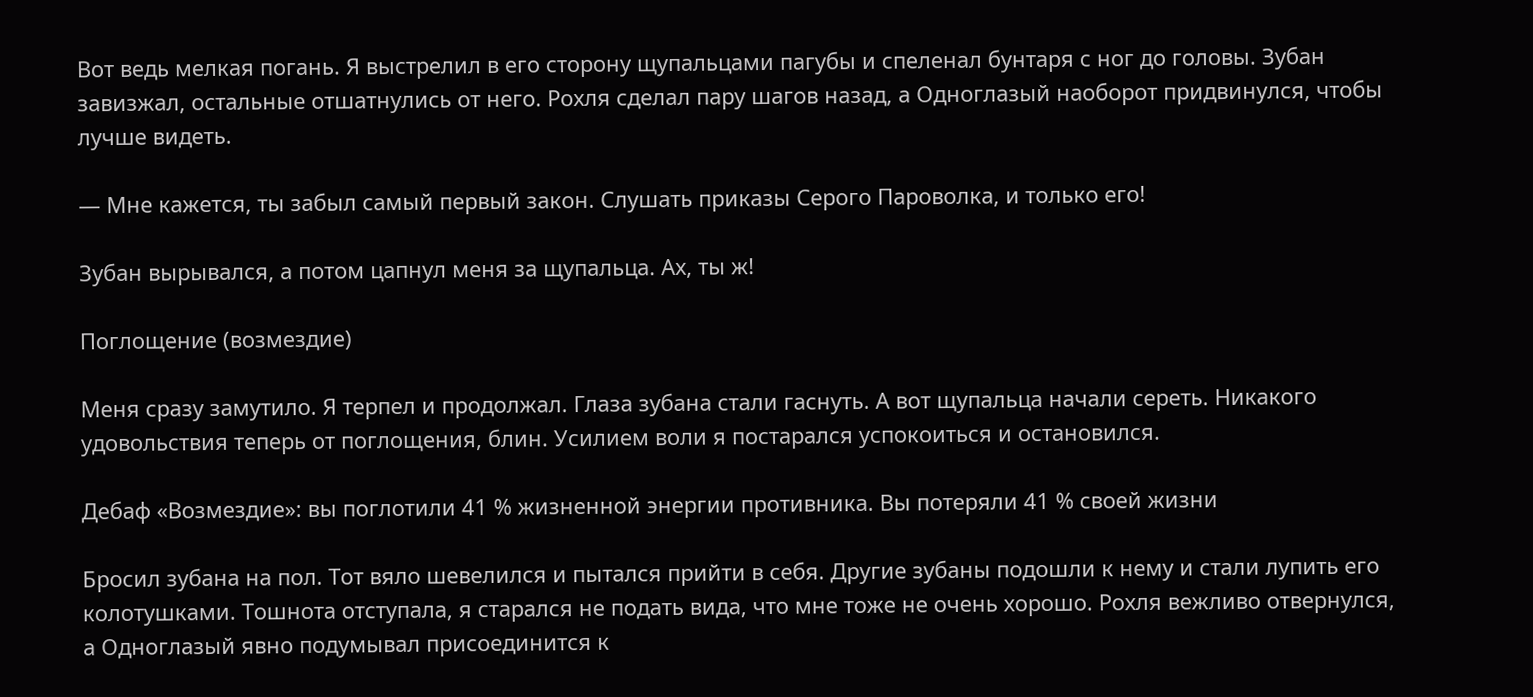Вот ведь мелкая погань. Я выстрелил в его сторону щупальцами пагубы и спеленал бунтаря с ног до головы. Зубан завизжал, остальные отшатнулись от него. Рохля сделал пару шагов назад, а Одноглазый наоборот придвинулся, чтобы лучше видеть.

— Мне кажется, ты забыл самый первый закон. Слушать приказы Серого Пароволка, и только его!

Зубан вырывался, а потом цапнул меня за щупальца. Ах, ты ж!

Поглощение (возмездие)

Меня сразу замутило. Я терпел и продолжал. Глаза зубана стали гаснуть. А вот щупальца начали сереть. Никакого удовольствия теперь от поглощения, блин. Усилием воли я постарался успокоиться и остановился.

Дебаф «Возмездие»: вы поглотили 41 % жизненной энергии противника. Вы потеряли 41 % своей жизни

Бросил зубана на пол. Тот вяло шевелился и пытался прийти в себя. Другие зубаны подошли к нему и стали лупить его колотушками. Тошнота отступала, я старался не подать вида, что мне тоже не очень хорошо. Рохля вежливо отвернулся, а Одноглазый явно подумывал присоединится к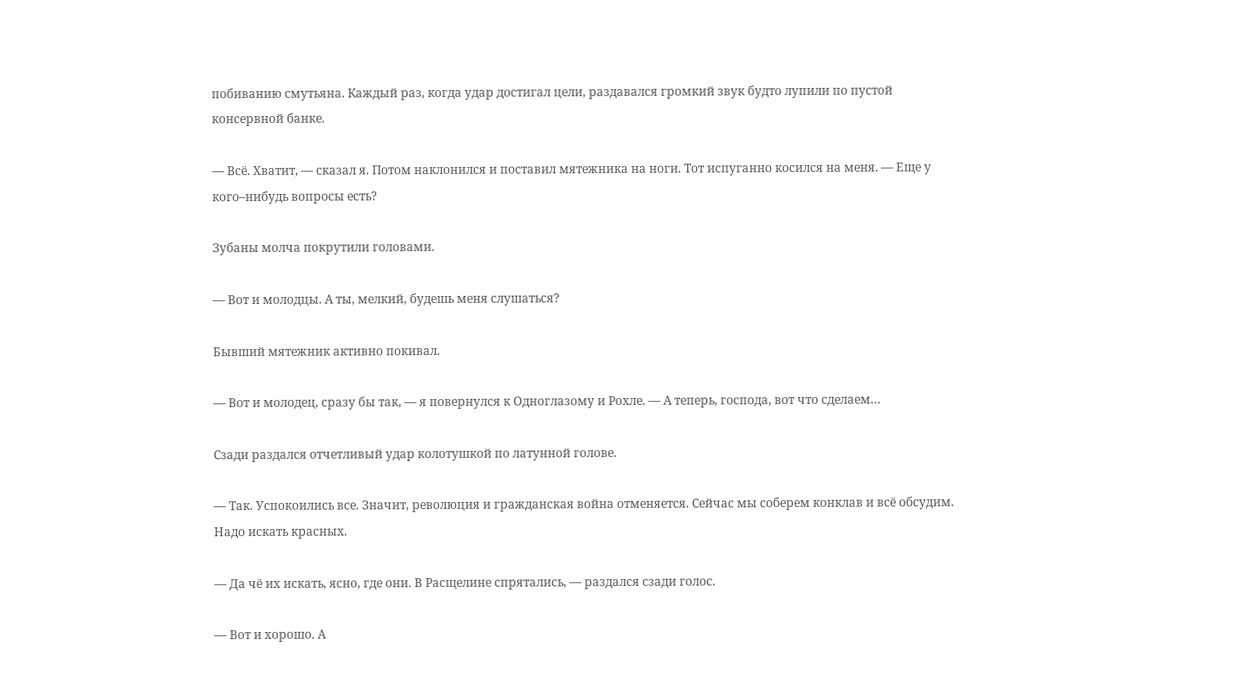побиванию смутьяна. Каждый раз, когда удар достигал цели, раздавался громкий звук будто лупили по пустой консервной банке.

— Всё. Хватит, — сказал я. Потом наклонился и поставил мятежника на ноги. Тот испуганно косился на меня. — Еще у кого–нибудь вопросы есть?

Зубаны молча покрутили головами.

— Вот и молодцы. А ты, мелкий, будешь меня слушаться?

Бывший мятежник активно покивал.

— Вот и молодец, сразу бы так, — я повернулся к Одноглазому и Рохле. — А теперь, господа, вот что сделаем…

Сзади раздался отчетливый удар колотушкой по латунной голове.

— Так. Успокоились все. Значит, революция и гражданская война отменяется. Сейчас мы соберем конклав и всё обсудим. Надо искать красных.

— Да чё их искать, ясно, где они. В Расщелине спрятались, — раздался сзади голос.

— Вот и хорошо. А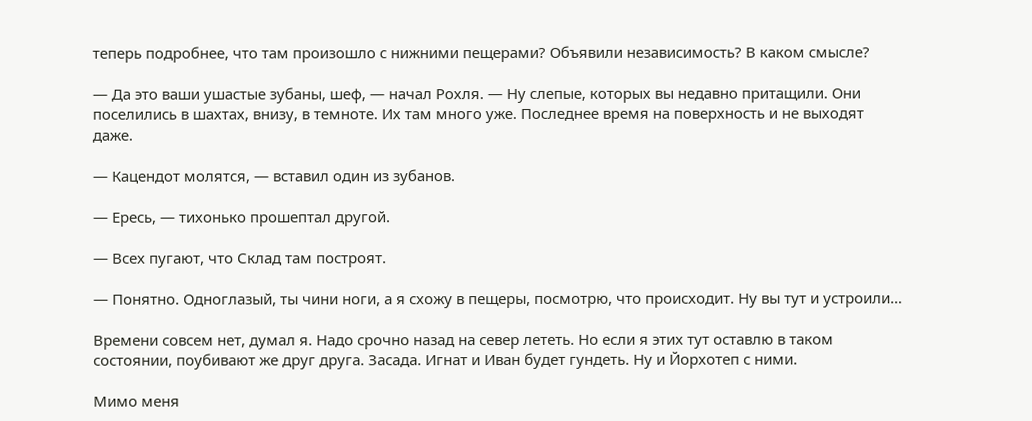теперь подробнее, что там произошло с нижними пещерами? Объявили независимость? В каком смысле?

— Да это ваши ушастые зубаны, шеф, — начал Рохля. — Ну слепые, которых вы недавно притащили. Они поселились в шахтах, внизу, в темноте. Их там много уже. Последнее время на поверхность и не выходят даже.

— Кацендот молятся, — вставил один из зубанов.

— Ересь, — тихонько прошептал другой.

— Всех пугают, что Склад там построят.

— Понятно. Одноглазый, ты чини ноги, а я схожу в пещеры, посмотрю, что происходит. Ну вы тут и устроили…

Времени совсем нет, думал я. Надо срочно назад на север лететь. Но если я этих тут оставлю в таком состоянии, поубивают же друг друга. Засада. Игнат и Иван будет гундеть. Ну и Йорхотеп с ними.

Мимо меня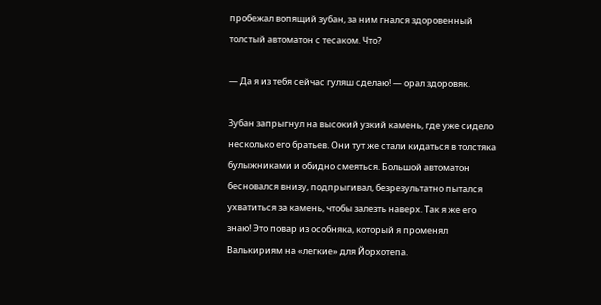пробежал вопящий зубан, за ним гнался здоровенный толстый автоматон с тесаком. Что?

— Да я из тебя сейчас гуляш сделаю! — орал здоровяк.

Зубан запрыгнул на высокий узкий камень, где уже сидело несколько его братьев. Они тут же стали кидаться в толстяка булыжниками и обидно смеяться. Большой автоматон бесновался внизу, подпрыгивал, безрезультатно пытался ухватиться за камень, чтобы залезть наверх. Так я же его знаю! Это повар из особняка, который я променял Валькириям на «легкие» для Йорхотепа.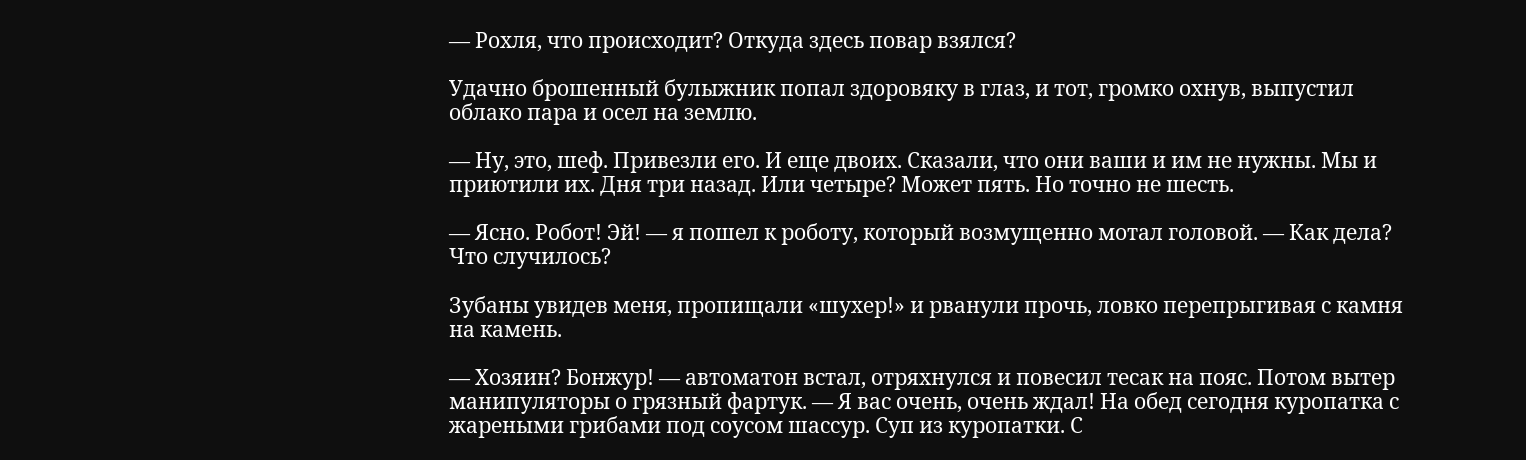— Рохля, что происходит? Откуда здесь повар взялся?

Удачно брошенный булыжник попал здоровяку в глаз, и тот, громко охнув, выпустил облако пара и осел на землю.

— Ну, это, шеф. Привезли его. И еще двоих. Сказали, что они ваши и им не нужны. Мы и приютили их. Дня три назад. Или четыре? Может пять. Но точно не шесть.

— Ясно. Робот! Эй! — я пошел к роботу, который возмущенно мотал головой. — Как дела? Что случилось?

Зубаны увидев меня, пропищали «шухер!» и рванули прочь, ловко перепрыгивая с камня на камень.

— Хозяин? Бонжур! — автоматон встал, отряхнулся и повесил тесак на пояс. Потом вытер манипуляторы о грязный фартук. — Я вас очень, очень ждал! На обед сегодня куропатка с жареными грибами под соусом шассур. Суп из куропатки. С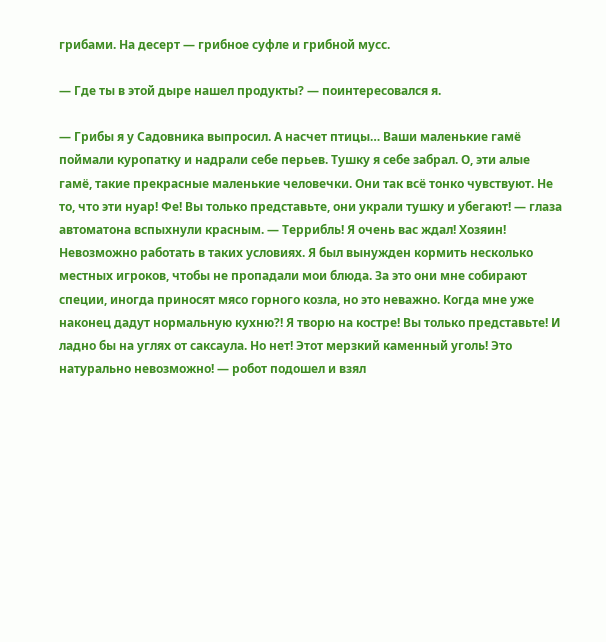грибами. На десерт — грибное суфле и грибной мусс.

— Где ты в этой дыре нашел продукты? — поинтересовался я.

— Грибы я у Садовника выпросил. А насчет птицы… Ваши маленькие гамё поймали куропатку и надрали себе перьев. Тушку я себе забрал. О, эти алые гамё, такие прекрасные маленькие человечки. Они так всё тонко чувствуют. Не то, что эти нуар! Фе! Вы только представьте, они украли тушку и убегают! — глаза автоматона вспыхнули красным. — Террибль! Я очень вас ждал! Хозяин! Невозможно работать в таких условиях. Я был вынужден кормить несколько местных игроков, чтобы не пропадали мои блюда. За это они мне собирают специи, иногда приносят мясо горного козла, но это неважно. Когда мне уже наконец дадут нормальную кухню?! Я творю на костре! Вы только представьте! И ладно бы на углях от саксаула. Но нет! Этот мерзкий каменный уголь! Это натурально невозможно! — робот подошел и взял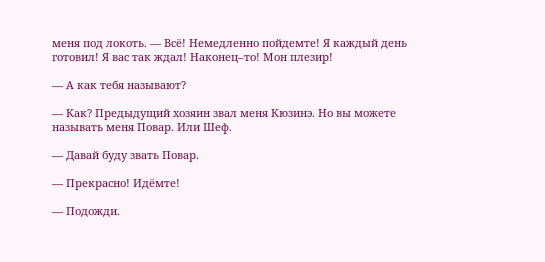меня под локоть. — Всё! Немедленно пойдемте! Я каждый день готовил! Я вас так ждал! Наконец–то! Мон плезир!

— А как тебя называют?

— Как? Предыдущий хозяин звал меня Кюзинэ. Но вы можете называть меня Повар. Или Шеф.

— Давай буду звать Повар.

— Прекрасно! Идёмте!

— Подожди.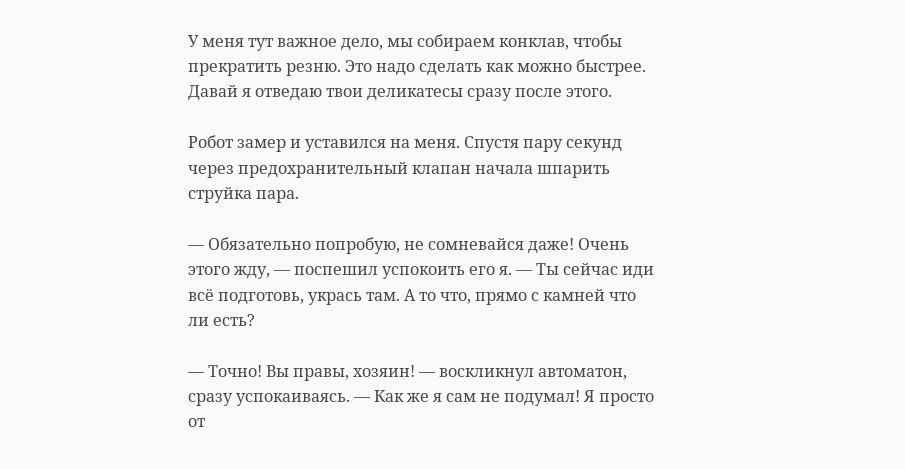У меня тут важное дело, мы собираем конклав, чтобы прекратить резню. Это надо сделать как можно быстрее. Давай я отведаю твои деликатесы сразу после этого.

Робот замер и уставился на меня. Спустя пару секунд через предохранительный клапан начала шпарить струйка пара.

— Обязательно попробую, не сомневайся даже! Очень этого жду, — поспешил успокоить его я. — Ты сейчас иди всё подготовь, укрась там. А то что, прямо с камней что ли есть?

— Точно! Вы правы, хозяин! — воскликнул автоматон, сразу успокаиваясь. — Как же я сам не подумал! Я просто от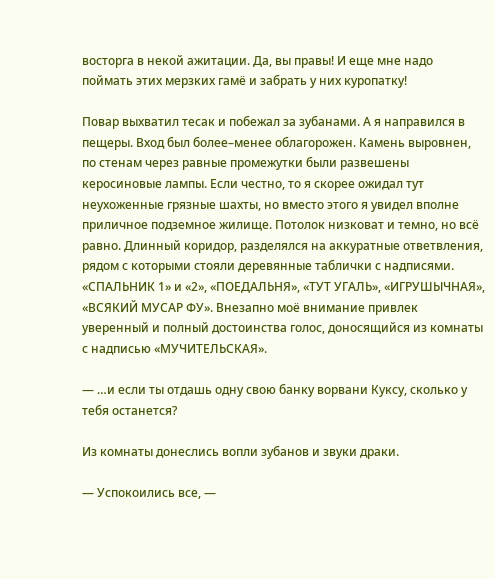восторга в некой ажитации. Да, вы правы! И еще мне надо поймать этих мерзких гамё и забрать у них куропатку!

Повар выхватил тесак и побежал за зубанами. А я направился в пещеры. Вход был более–менее облагорожен. Камень выровнен, по стенам через равные промежутки были развешены керосиновые лампы. Если честно, то я скорее ожидал тут неухоженные грязные шахты, но вместо этого я увидел вполне приличное подземное жилище. Потолок низковат и темно, но всё равно. Длинный коридор, разделялся на аккуратные ответвления, рядом с которыми стояли деревянные таблички с надписями. «СПАЛЬНИК 1» и «2», «ПОЕДАЛЬНЯ», «ТУТ УГАЛЬ», «ИГРУШЫЧНАЯ», «ВСЯКИЙ МУСАР ФУ». Внезапно моё внимание привлек уверенный и полный достоинства голос, доносящийся из комнаты с надписью «МУЧИТЕЛЬСКАЯ».

— …и если ты отдашь одну свою банку ворвани Куксу, сколько у тебя останется?

Из комнаты донеслись вопли зубанов и звуки драки.

— Успокоились все, —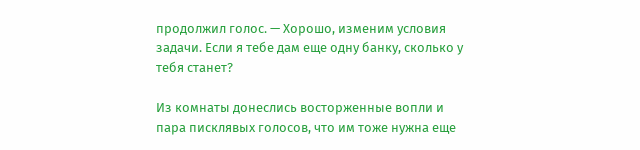продолжил голос. — Хорошо, изменим условия задачи. Если я тебе дам еще одну банку, сколько у тебя станет?

Из комнаты донеслись восторженные вопли и пара писклявых голосов, что им тоже нужна еще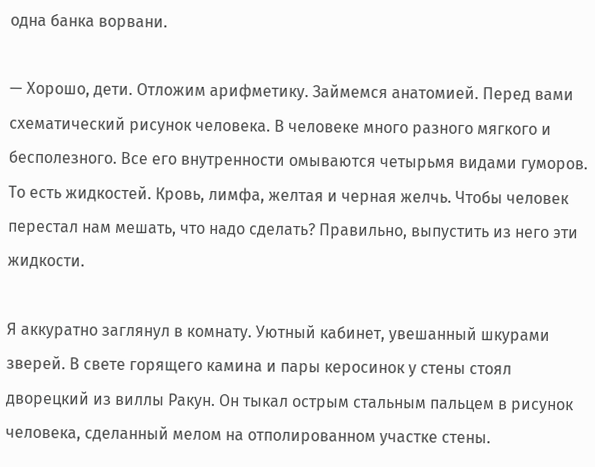одна банка ворвани.

— Хорошо, дети. Отложим арифметику. Займемся анатомией. Перед вами схематический рисунок человека. В человеке много разного мягкого и бесполезного. Все его внутренности омываются четырьмя видами гуморов. То есть жидкостей. Кровь, лимфа, желтая и черная желчь. Чтобы человек перестал нам мешать, что надо сделать? Правильно, выпустить из него эти жидкости.

Я аккуратно заглянул в комнату. Уютный кабинет, увешанный шкурами зверей. В свете горящего камина и пары керосинок у стены стоял дворецкий из виллы Ракун. Он тыкал острым стальным пальцем в рисунок человека, сделанный мелом на отполированном участке стены.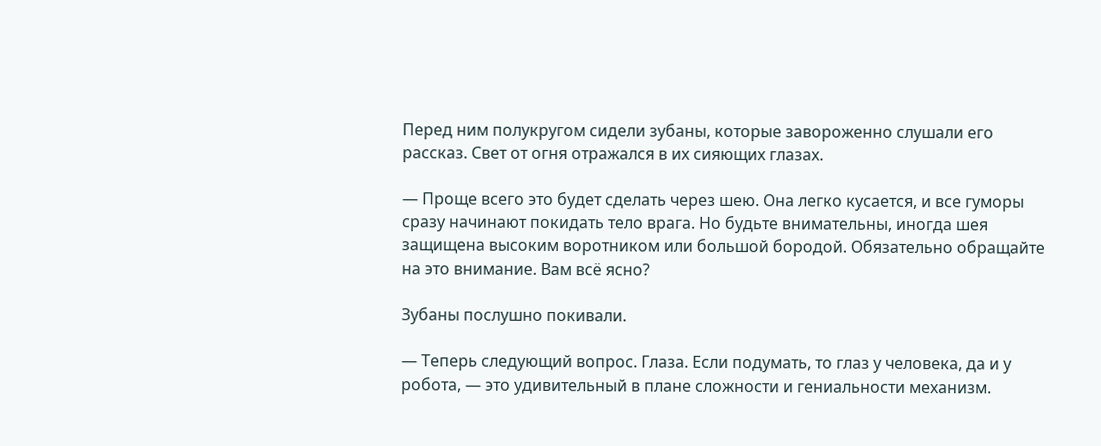Перед ним полукругом сидели зубаны, которые завороженно слушали его рассказ. Свет от огня отражался в их сияющих глазах.

— Проще всего это будет сделать через шею. Она легко кусается, и все гуморы сразу начинают покидать тело врага. Но будьте внимательны, иногда шея защищена высоким воротником или большой бородой. Обязательно обращайте на это внимание. Вам всё ясно?

Зубаны послушно покивали.

— Теперь следующий вопрос. Глаза. Если подумать, то глаз у человека, да и у робота, — это удивительный в плане сложности и гениальности механизм.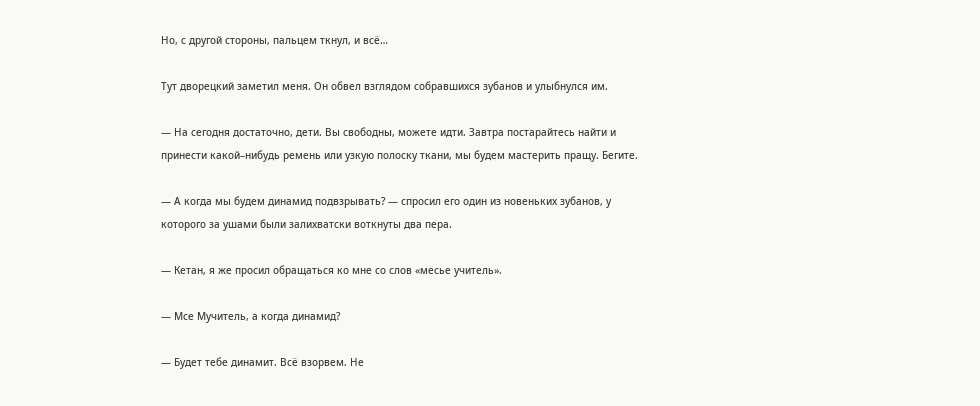Но, с другой стороны, пальцем ткнул, и всё…

Тут дворецкий заметил меня. Он обвел взглядом собравшихся зубанов и улыбнулся им.

— На сегодня достаточно, дети. Вы свободны, можете идти. Завтра постарайтесь найти и принести какой–нибудь ремень или узкую полоску ткани, мы будем мастерить пращу. Бегите.

— А когда мы будем динамид подвзрывать? — спросил его один из новеньких зубанов, у которого за ушами были залихватски воткнуты два пера.

— Кетан, я же просил обращаться ко мне со слов «месье учитель».

— Мсе Мучитель, а когда динамид?

— Будет тебе динамит. Всё взорвем. Не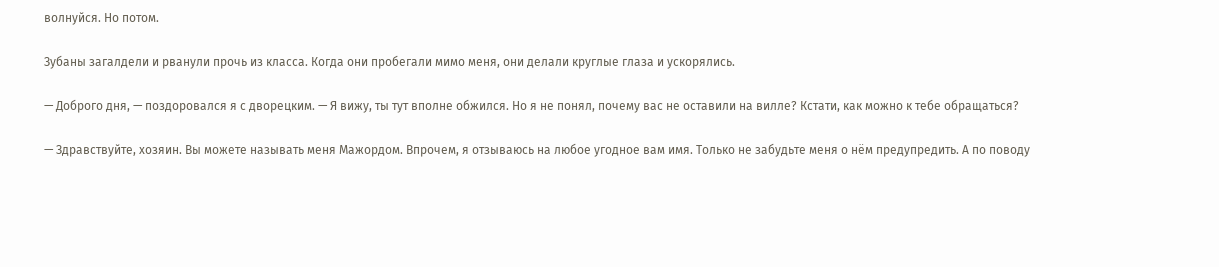волнуйся. Но потом.

Зубаны загалдели и рванули прочь из класса. Когда они пробегали мимо меня, они делали круглые глаза и ускорялись.

— Доброго дня, — поздоровался я с дворецким. — Я вижу, ты тут вполне обжился. Но я не понял, почему вас не оставили на вилле? Кстати, как можно к тебе обращаться?

— Здравствуйте, хозяин. Вы можете называть меня Мажордом. Впрочем, я отзываюсь на любое угодное вам имя. Только не забудьте меня о нём предупредить. А по поводу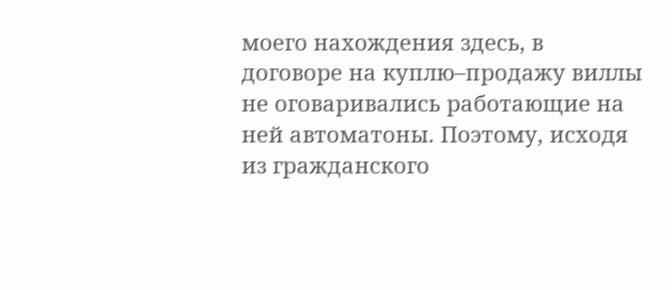моего нахождения здесь, в договоре на куплю–продажу виллы не оговаривались работающие на ней автоматоны. Поэтому, исходя из гражданского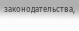законодательства,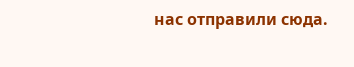нас отправили сюда.